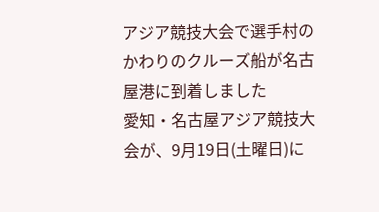アジア競技大会で選手村のかわりのクルーズ船が名古屋港に到着しました
愛知・名古屋アジア競技大会が、9月19日(土曜日)に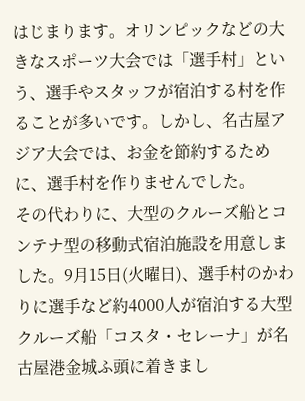はじまります。オリンピックなどの大きなスポーツ大会では「選手村」という、選手やスタッフが宿泊する村を作ることが多いです。しかし、名古屋アジア大会では、お金を節約するために、選手村を作りませんでした。
その代わりに、大型のクルーズ船とコンテナ型の移動式宿泊施設を用意しました。9月15日(火曜日)、選手村のかわりに選手など約4000人が宿泊する大型クルーズ船「コスタ・セレーナ」が名古屋港金城ふ頭に着きまし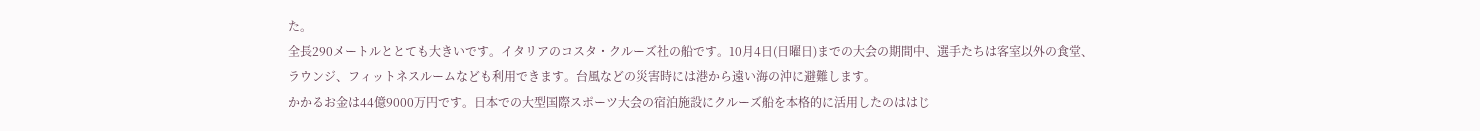た。
全長290メートルととても大きいです。イタリアのコスタ・クルーズ社の船です。10月4日(日曜日)までの大会の期間中、選手たちは客室以外の食堂、ラウンジ、フィットネスルームなども利用できます。台風などの災害時には港から遠い海の沖に避難します。
かかるお金は44億9000万円です。日本での大型国際スポーツ大会の宿泊施設にクルーズ船を本格的に活用したのははじ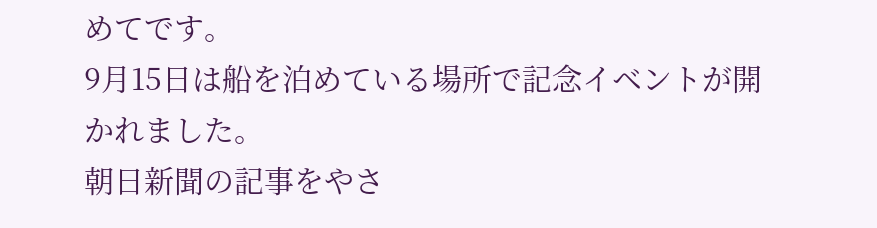めてです。
9月15日は船を泊めている場所で記念イベントが開かれました。
朝日新聞の記事をやさ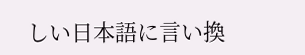しい日本語に言い換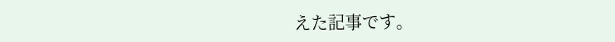えた記事です。